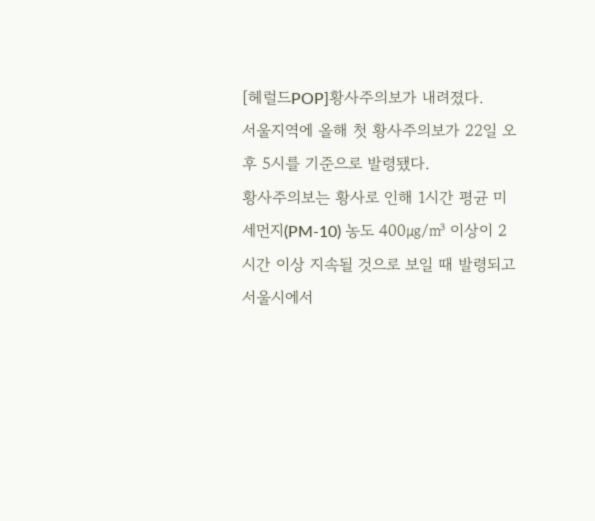[헤럴드POP]황사주의보가 내려졌다.
서울지역에 올해 첫 황사주의보가 22일 오후 5시를 기준으로 발령됐다.
황사주의보는 황사로 인해 1시간 평균 미세먼지(PM-10) 농도 400㎍/㎥ 이상이 2시간 이상 지속될 것으로 보일 때 발령되고 서울시에서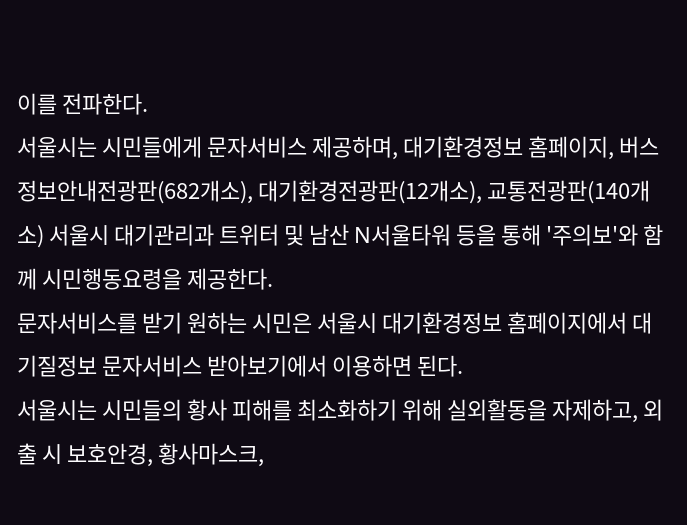이를 전파한다.
서울시는 시민들에게 문자서비스 제공하며, 대기환경정보 홈페이지, 버스정보안내전광판(682개소), 대기환경전광판(12개소), 교통전광판(140개소) 서울시 대기관리과 트위터 및 남산 N서울타워 등을 통해 '주의보'와 함께 시민행동요령을 제공한다.
문자서비스를 받기 원하는 시민은 서울시 대기환경정보 홈페이지에서 대기질정보 문자서비스 받아보기에서 이용하면 된다.
서울시는 시민들의 황사 피해를 최소화하기 위해 실외활동을 자제하고, 외출 시 보호안경, 황사마스크,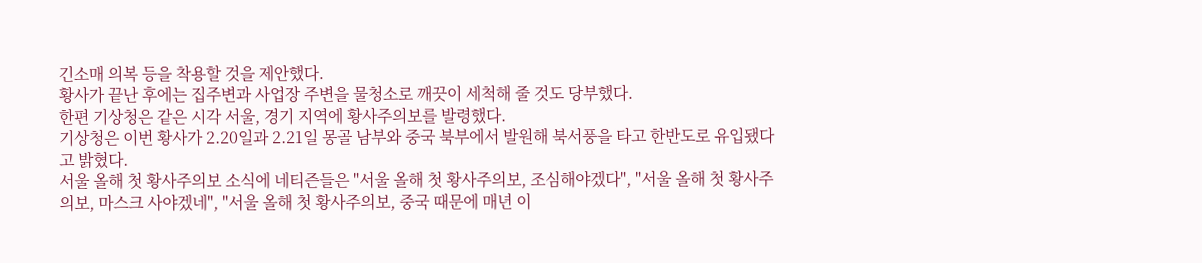긴소매 의복 등을 착용할 것을 제안했다.
황사가 끝난 후에는 집주변과 사업장 주변을 물청소로 깨끗이 세척해 줄 것도 당부했다.
한편 기상청은 같은 시각 서울, 경기 지역에 황사주의보를 발령했다.
기상청은 이번 황사가 2.20일과 2.21일 몽골 남부와 중국 북부에서 발원해 북서풍을 타고 한반도로 유입됐다고 밝혔다.
서울 올해 첫 황사주의보 소식에 네티즌들은 "서울 올해 첫 황사주의보, 조심해야겠다", "서울 올해 첫 황사주의보, 마스크 사야겠네", "서울 올해 첫 황사주의보, 중국 때문에 매년 이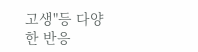고생"등 다양한 반응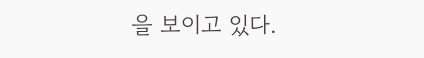을 보이고 있다.